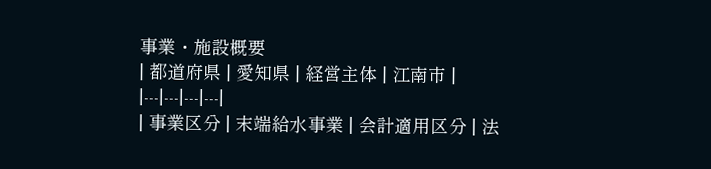事業・施設概要
| 都道府県 | 愛知県 | 経営主体 | 江南市 |
|---|---|---|---|
| 事業区分 | 末端給水事業 | 会計適用区分 | 法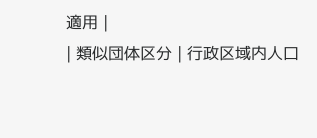適用 |
| 類似団体区分 | 行政区域内人口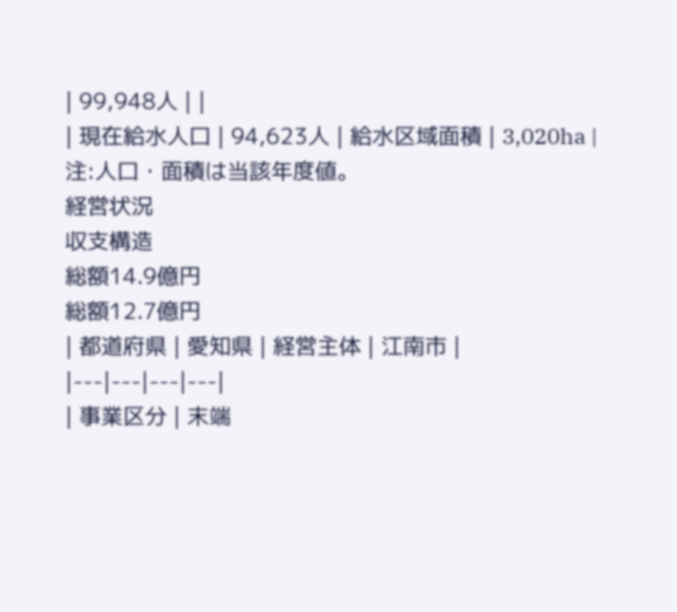| 99,948人 | |
| 現在給水人口 | 94,623人 | 給水区域面積 | 3,020ha |
注:人口・面積は当該年度値。
経営状況
収支構造
総額14.9億円
総額12.7億円
| 都道府県 | 愛知県 | 経営主体 | 江南市 |
|---|---|---|---|
| 事業区分 | 末端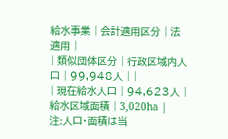給水事業 | 会計適用区分 | 法適用 |
| 類似団体区分 | 行政区域内人口 | 99,948人 | |
| 現在給水人口 | 94,623人 | 給水区域面積 | 3,020ha |
注:人口・面積は当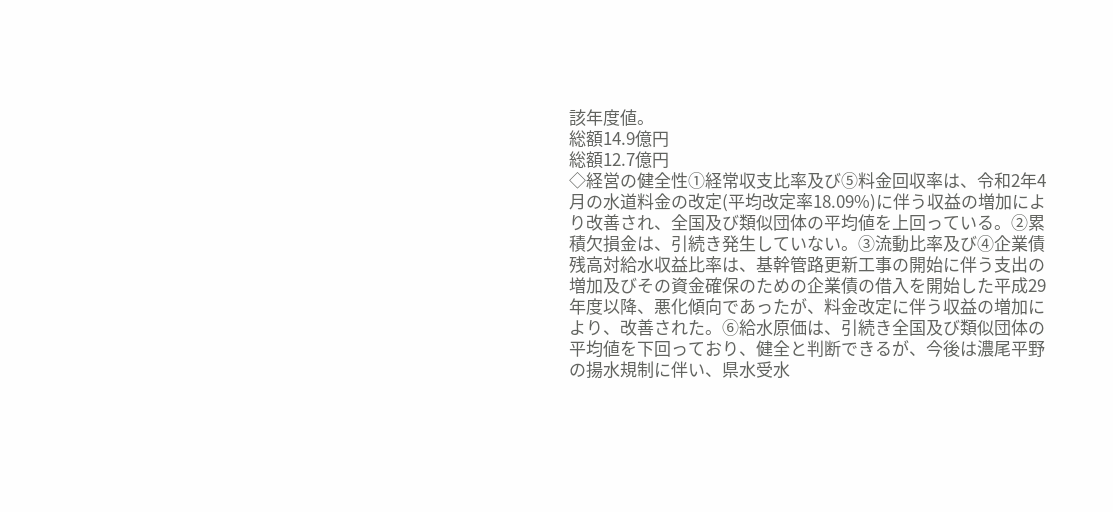該年度値。
総額14.9億円
総額12.7億円
◇経営の健全性①経常収支比率及び⑤料金回収率は、令和2年4月の水道料金の改定(平均改定率18.09%)に伴う収益の増加により改善され、全国及び類似団体の平均値を上回っている。②累積欠損金は、引続き発生していない。③流動比率及び④企業債残高対給水収益比率は、基幹管路更新工事の開始に伴う支出の増加及びその資金確保のための企業債の借入を開始した平成29年度以降、悪化傾向であったが、料金改定に伴う収益の増加により、改善された。⑥給水原価は、引続き全国及び類似団体の平均値を下回っており、健全と判断できるが、今後は濃尾平野の揚水規制に伴い、県水受水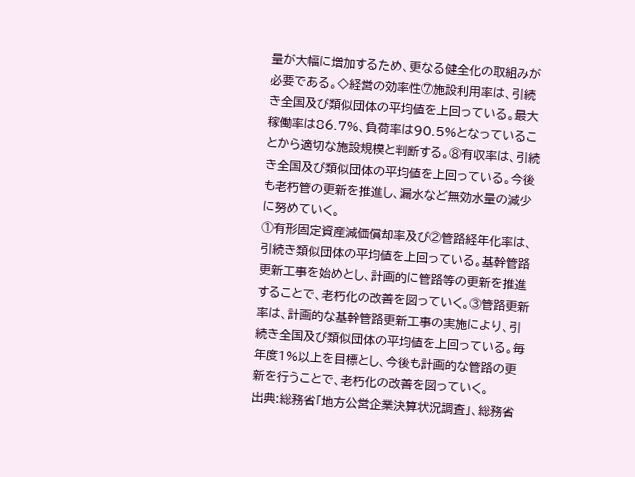量が大幅に増加するため、更なる健全化の取組みが必要である。◇経営の効率性⑦施設利用率は、引続き全国及び類似団体の平均値を上回っている。最大稼働率は86.7%、負荷率は90.5%となっていることから適切な施設規模と判断する。⑧有収率は、引続き全国及び類似団体の平均値を上回っている。今後も老朽管の更新を推進し、漏水など無効水量の減少に努めていく。
①有形固定資産減価償却率及び②管路経年化率は、引続き類似団体の平均値を上回っている。基幹管路更新工事を始めとし、計画的に管路等の更新を推進することで、老朽化の改善を図っていく。③管路更新率は、計画的な基幹管路更新工事の実施により、引続き全国及び類似団体の平均値を上回っている。毎年度1%以上を目標とし、今後も計画的な管路の更新を行うことで、老朽化の改善を図っていく。
出典:総務省「地方公営企業決算状況調査」、総務省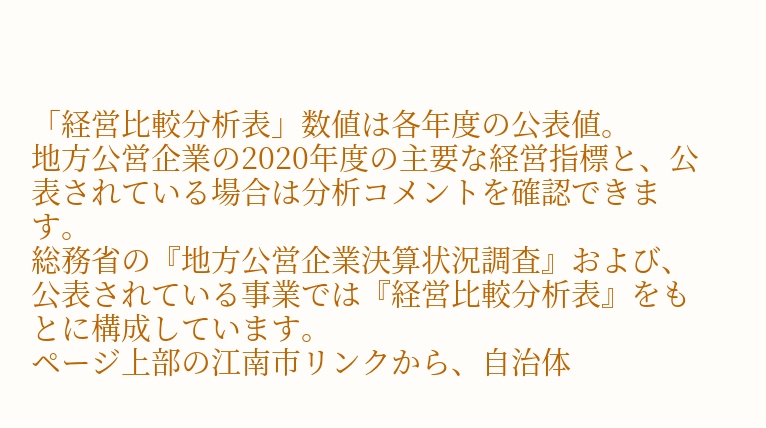「経営比較分析表」数値は各年度の公表値。
地方公営企業の2020年度の主要な経営指標と、公表されている場合は分析コメントを確認できます。
総務省の『地方公営企業決算状況調査』および、公表されている事業では『経営比較分析表』をもとに構成しています。
ページ上部の江南市リンクから、自治体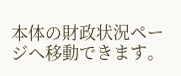本体の財政状況ページへ移動できます。